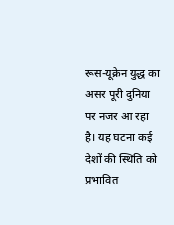रूस-यूक्रेन युद्ध का असर पूरी दुनिया पर नजर आ रहा है। यह घटना कई देशों की स्थिति को प्रभावित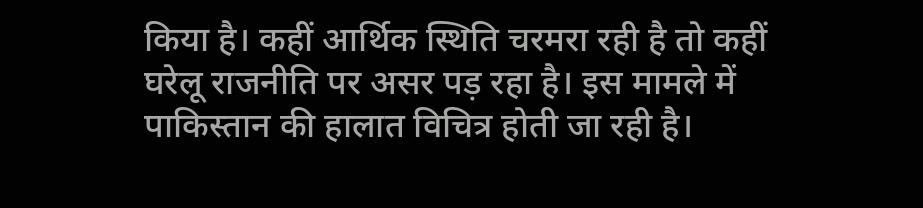किया है। कहीं आर्थिक स्थिति चरमरा रही है तो कहीं घरेलू राजनीति पर असर पड़ रहा है। इस मामले में पाकिस्तान की हालात विचित्र होती जा रही है।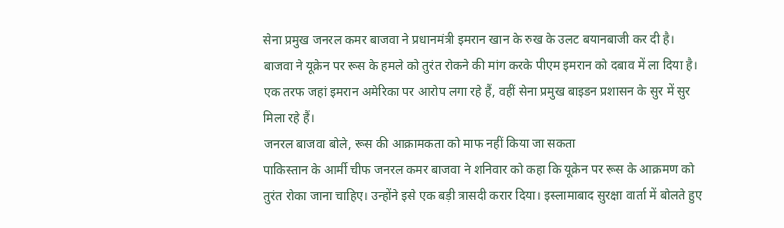सेना प्रमुख जनरल कमर बाजवा ने प्रधानमंत्री इमरान खान के रुख के उलट बयानबाजी कर दी है। बाजवा ने यूक्रेन पर रूस के हमले को तुरंत रोकने की मांग करके पीएम इमरान को दबाव में ला दिया है। एक तरफ जहां इमरान अमेरिका पर आरोप लगा रहे हैं, वहीं सेना प्रमुख बाइडन प्रशासन के सुर में सुर मिला रहे हैं।
जनरल बाजवा बोले, रूस की आक्रामकता को माफ नहीं किया जा सकता
पाकिस्तान के आर्मी चीफ जनरल कमर बाजवा ने शनिवार को कहा कि यूक्रेन पर रूस के आक्रमण को तुरंत रोका जाना चाहिए। उन्होंने इसे एक बड़ी त्रासदी करार दिया। इस्लामाबाद सुरक्षा वार्ता में बोलते हुए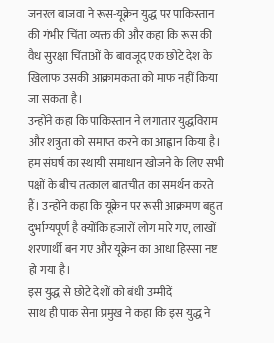जनरल बाजवा ने रूस-यूक्रेन युद्ध पर पाकिस्तान की गंभीर चिंता व्यक्त की और कहा कि रूस की वैध सुरक्षा चिंताओं के बावजूद एक छोटे देश के खिलाफ उसकी आक्रामकता को माफ नहीं किया जा सकता है।
उन्होंने कहा कि पाकिस्तान ने लगातार युद्धविराम और शत्रुता को समाप्त करने का आह्वान किया है। हम संघर्ष का स्थायी समाधान खोजने के लिए सभी पक्षों के बीच तत्काल बातचीत का समर्थन करते हैं। उन्होंने कहा कि यूक्रेन पर रूसी आक्रमण बहुत दुर्भाग्यपूर्ण है क्योंकि हजारों लोग मारे गए, लाखों शरणार्थी बन गए और यूक्रेन का आधा हिस्सा नष्ट हो गया है।
इस युद्ध से छोटे देशों को बंधी उम्मीदें
साथ ही पाक सेना प्रमुख ने कहा कि इस युद्ध ने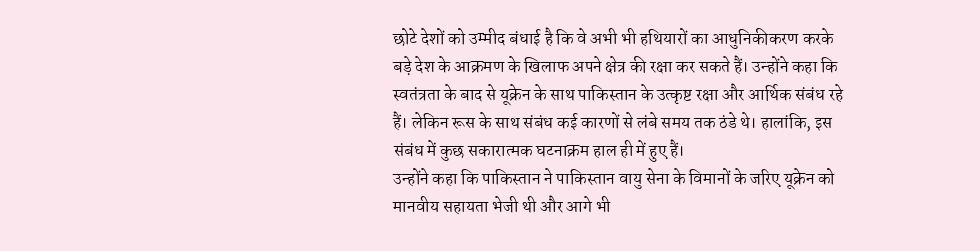छोटे देशों को उम्मीद बंधाई है कि वे अभी भी हथियारों का आधुनिकीकरण करके बड़े देश के आक्रमण के खिलाफ अपने क्षेत्र की रक्षा कर सकते हैं। उन्होंने कहा कि स्वतंत्रता के बाद से यूक्रेन के साथ पाकिस्तान के उत्कृष्ट रक्षा और आर्थिक संबंध रहे हैं। लेकिन रूस के साथ संबंध कई कारणों से लंबे समय तक ठंडे थे। हालांकि, इस संबंध में कुछ सकारात्मक घटनाक्रम हाल ही में हुए हैं।
उन्होंने कहा कि पाकिस्तान ने पाकिस्तान वायु सेना के विमानों के जरिए यूक्रेन को मानवीय सहायता भेजी थी और आगे भी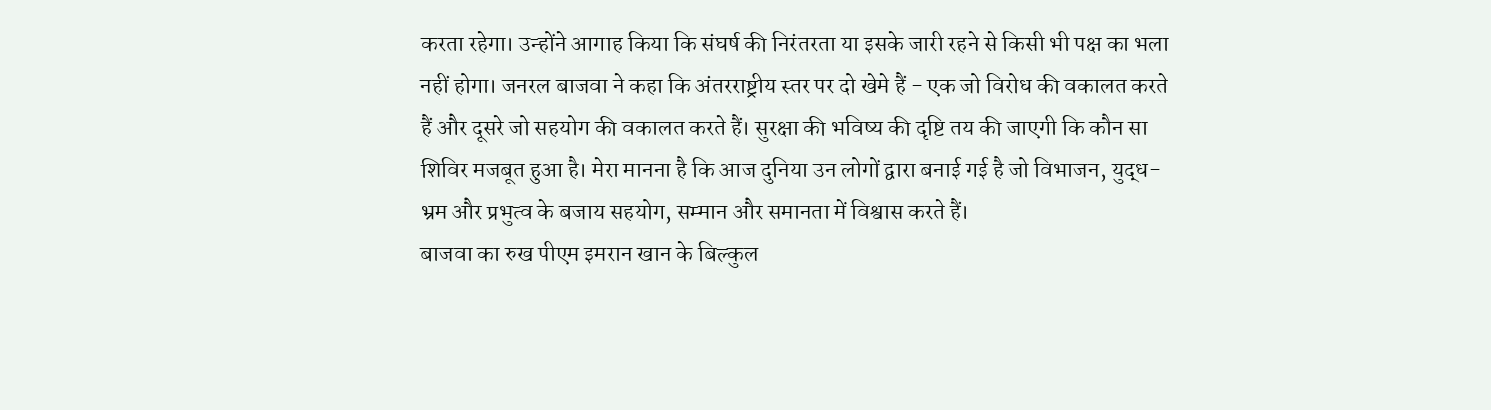करता रहेगा। उन्होंने आगाह किया कि संघर्ष की निरंतरता या इसके जारी रहने से किसी भी पक्ष का भला नहीं होगा। जनरल बाजवा ने कहा कि अंतरराष्ट्रीय स्तर पर दो खेमे हैं - एक जो विरोध की वकालत करते हैं और दूसरे जो सहयोग की वकालत करते हैं। सुरक्षा की भविष्य की दृष्टि तय की जाएगी कि कौन सा शिविर मजबूत हुआ है। मेरा मानना है कि आज दुनिया उन लोगों द्वारा बनाई गई है जो विभाजन, युद्ध-भ्रम और प्रभुत्व के बजाय सहयोग, सम्मान और समानता में विश्वास करते हैं।
बाजवा का रुख पीएम इमरान खान के बिल्कुल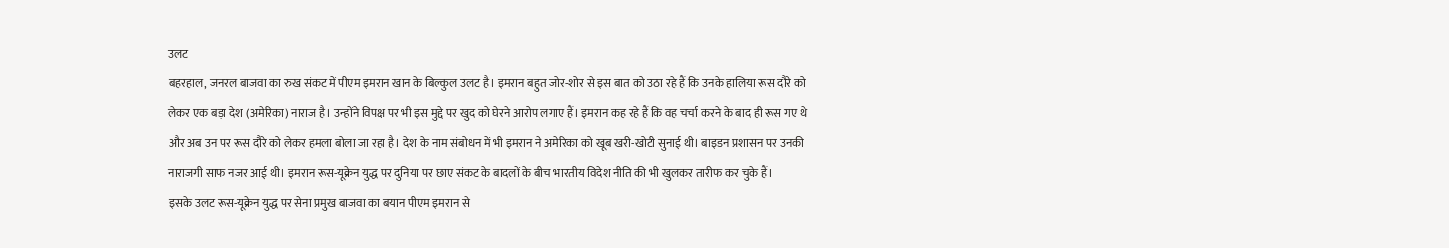उलट
बहरहाल, जनरल बाजवा का रुख संकट में पीएम इमरान खान के बिल्कुल उलट है। इमरान बहुत जोर-शोर से इस बात को उठा रहे हैं कि उनके हालिया रूस दौरे को लेकर एक बड़ा देश (अमेरिका) नाराज है। उन्होंने विपक्ष पर भी इस मुद्दे पर खुद को घेरने आरोप लगाए हैं। इमरान कह रहे हैं कि वह चर्चा करने के बाद ही रूस गए थे और अब उन पर रूस दौरे को लेकर हमला बोला जा रहा है। देश के नाम संबोधन में भी इमरान ने अमेरिका को खूब खरी-खोटी सुनाई थी। बाइडन प्रशासन पर उनकी नाराजगी साफ नजर आई थी। इमरान रूस-यूक्रेन युद्ध पर दुनिया पर छाए संकट के बादलों के बीच भारतीय विदेश नीति की भी खुलकर तारीफ कर चुके हैं।
इसके उलट रूस-यूक्रेन युद्ध पर सेना प्रमुख बाजवा का बयान पीएम इमरान से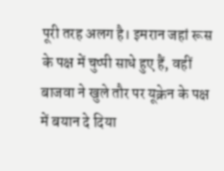पूरी तरह अलग है। इमरान जहां रूस के पक्ष में चुप्पी साधे हुए हैं, वहीं बाजवा ने खुले तौर पर यूक्रेन के पक्ष में बयान दे दिया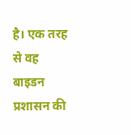है। एक तरह से वह बाइडन प्रशासन की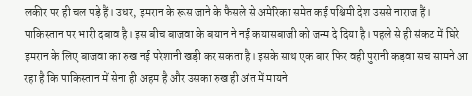लकीर पर ही चल पड़े हैं। उधर, इमरान के रूस जाने के फैसले से अमेरिका समेत कई पश्चिमी देश उससे नाराज हैं। पाकिस्तान पर भारी दबाव है। इस बीच बाजवा के बयान ने नई कयासबाजी को जन्म दे दिया है। पहले से ही संकट में घिरे इमरान के लिए बाजवा का रुख नई परेशानी खड़ी कर सकता है। इसके साथ एक बार फिर वही पुरानी कड़वा सच सामने आ रहा है कि पाकिस्तान में सेना ही अहम है और उसका रुख ही अंत में मायने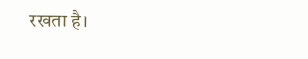रखता है।